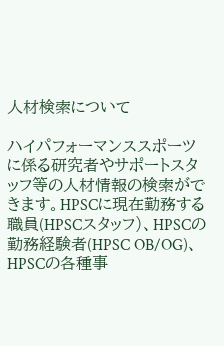人材検索について

ハイパフォーマンススポーツに係る研究者やサポートスタッフ等の人材情報の検索ができます。HPSCに現在勤務する職員(HPSCスタッフ)、HPSCの勤務経験者(HPSC OB/OG)、HPSCの各種事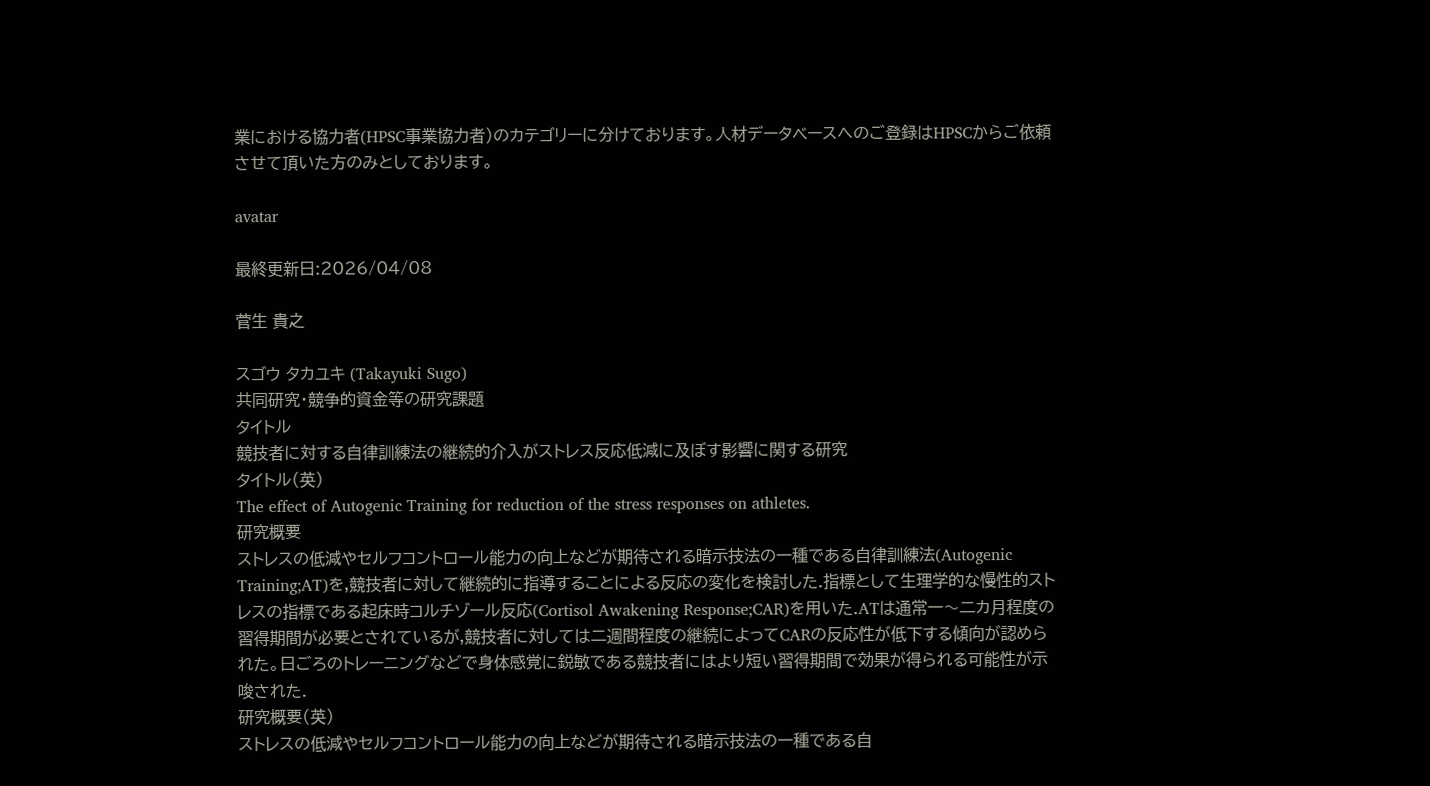業における協力者(HPSC事業協力者)のカテゴリーに分けております。人材データベースへのご登録はHPSCからご依頼させて頂いた方のみとしております。

avatar

最終更新日:2026/04/08

菅生 貴之

スゴウ タカユキ (Takayuki Sugo)
共同研究・競争的資金等の研究課題
タイトル
競技者に対する自律訓練法の継続的介入がストレス反応低減に及ぼす影響に関する研究
タイトル(英)
The effect of Autogenic Training for reduction of the stress responses on athletes.
研究概要
ストレスの低減やセルフコントロール能力の向上などが期待される暗示技法の一種である自律訓練法(Autogenic Training;AT)を,競技者に対して継続的に指導することによる反応の変化を検討した.指標として生理学的な慢性的ストレスの指標である起床時コルチゾール反応(Cortisol Awakening Response;CAR)を用いた.ATは通常一〜二カ月程度の習得期間が必要とされているが,競技者に対しては二週間程度の継続によってCARの反応性が低下する傾向が認められた。日ごろのトレーニングなどで身体感覚に鋭敏である競技者にはより短い習得期間で効果が得られる可能性が示唆された.
研究概要(英)
ストレスの低減やセルフコントロール能力の向上などが期待される暗示技法の一種である自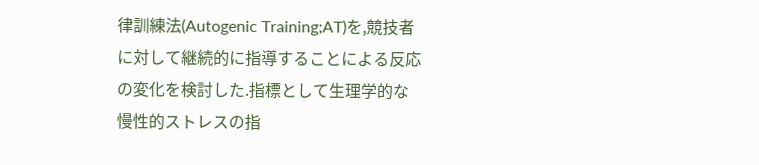律訓練法(Autogenic Training;AT)を,競技者に対して継続的に指導することによる反応の変化を検討した.指標として生理学的な慢性的ストレスの指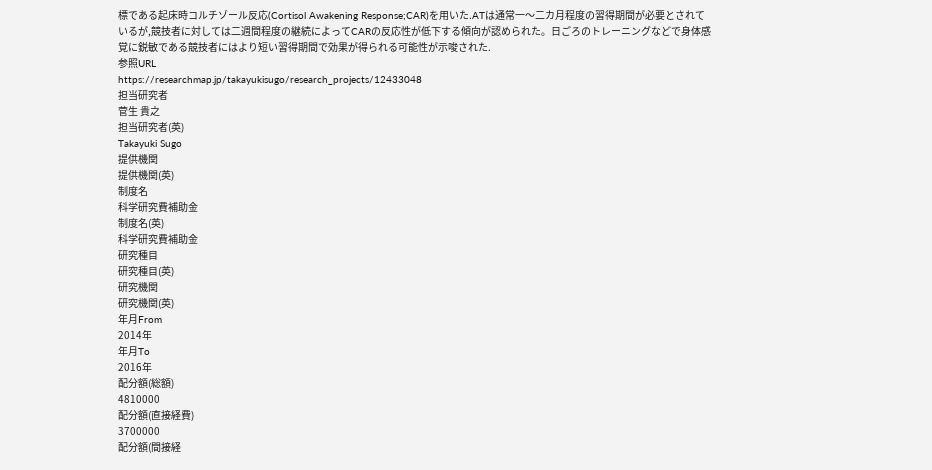標である起床時コルチゾール反応(Cortisol Awakening Response;CAR)を用いた.ATは通常一〜二カ月程度の習得期間が必要とされているが,競技者に対しては二週間程度の継続によってCARの反応性が低下する傾向が認められた。日ごろのトレーニングなどで身体感覚に鋭敏である競技者にはより短い習得期間で効果が得られる可能性が示唆された.
参照URL
https://researchmap.jp/takayukisugo/research_projects/12433048
担当研究者
菅生 貴之
担当研究者(英)
Takayuki Sugo
提供機関
提供機関(英)
制度名
科学研究費補助金
制度名(英)
科学研究費補助金
研究種目
研究種目(英)
研究機関
研究機関(英)
年月From
2014年
年月To
2016年
配分額(総額)
4810000
配分額(直接経費)
3700000
配分額(間接経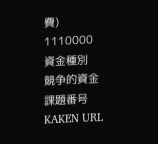費)
1110000
資金種別
競争的資金
課題番号
KAKEN URL